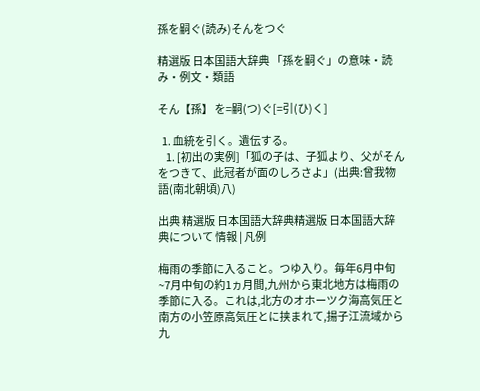孫を嗣ぐ(読み)そんをつぐ

精選版 日本国語大辞典 「孫を嗣ぐ」の意味・読み・例文・類語

そん【孫】 を=嗣(つ)ぐ[=引(ひ)く]

  1. 血統を引く。遺伝する。
    1. [初出の実例]「狐の子は、子狐より、父がそんをつきて、此冠者が面のしろさよ」(出典:曾我物語(南北朝頃)八)

出典 精選版 日本国語大辞典精選版 日本国語大辞典について 情報 | 凡例

梅雨の季節に入ること。つゆ入り。毎年6月中旬~7月中旬の約1ヵ月間,九州から東北地方は梅雨の季節に入る。これは,北方のオホーツク海高気圧と南方の小笠原高気圧とに挟まれて,揚子江流域から九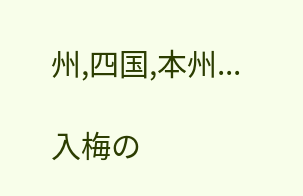州,四国,本州...

入梅の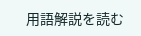用語解説を読む